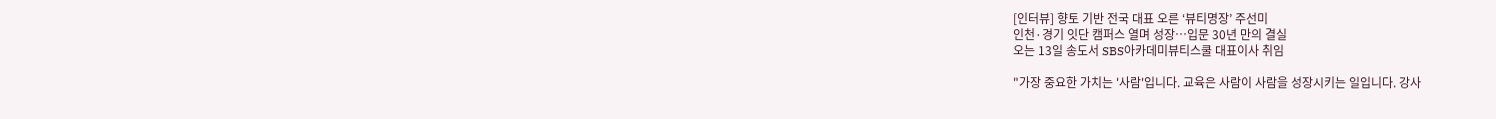[인터뷰] 향토 기반 전국 대표 오른 ‘뷰티명장’ 주선미
인천·경기 잇단 캠퍼스 열며 성장…입문 30년 만의 결실
오는 13일 송도서 SBS아카데미뷰티스쿨 대표이사 취임

"가장 중요한 가치는 '사람'입니다. 교육은 사람이 사람을 성장시키는 일입니다. 강사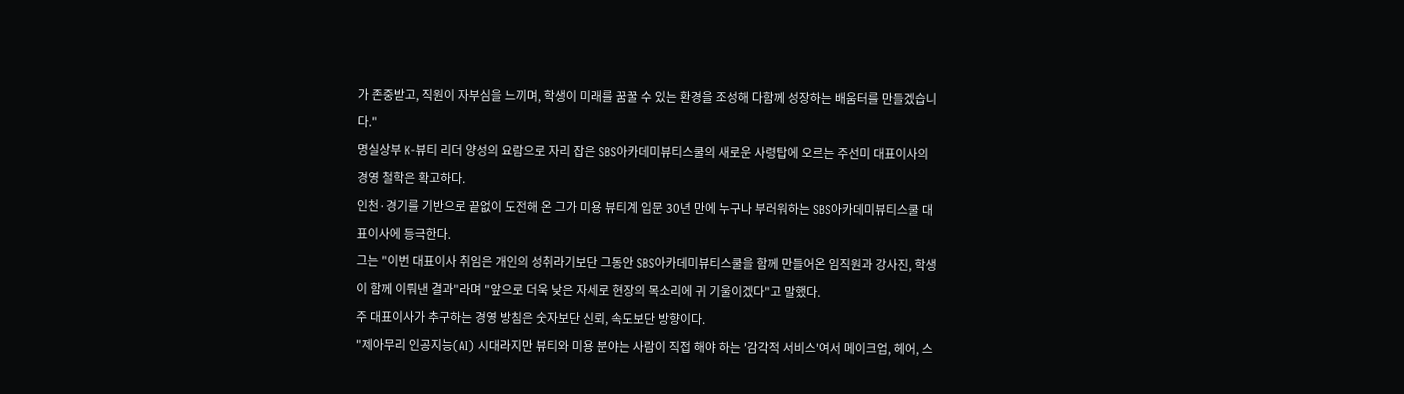가 존중받고, 직원이 자부심을 느끼며, 학생이 미래를 꿈꿀 수 있는 환경을 조성해 다함께 성장하는 배움터를 만들겠습니다."
명실상부 K-뷰티 리더 양성의 요람으로 자리 잡은 SBS아카데미뷰티스쿨의 새로운 사령탑에 오르는 주선미 대표이사의 경영 철학은 확고하다.
인천·경기를 기반으로 끝없이 도전해 온 그가 미용 뷰티계 입문 30년 만에 누구나 부러워하는 SBS아카데미뷰티스쿨 대표이사에 등극한다.
그는 "이번 대표이사 취임은 개인의 성취라기보단 그동안 SBS아카데미뷰티스쿨을 함께 만들어온 임직원과 강사진, 학생이 함께 이뤄낸 결과"라며 "앞으로 더욱 낮은 자세로 현장의 목소리에 귀 기울이겠다"고 말했다.
주 대표이사가 추구하는 경영 방침은 숫자보단 신뢰, 속도보단 방향이다.
"제아무리 인공지능(AI) 시대라지만 뷰티와 미용 분야는 사람이 직접 해야 하는 '감각적 서비스'여서 메이크업, 헤어, 스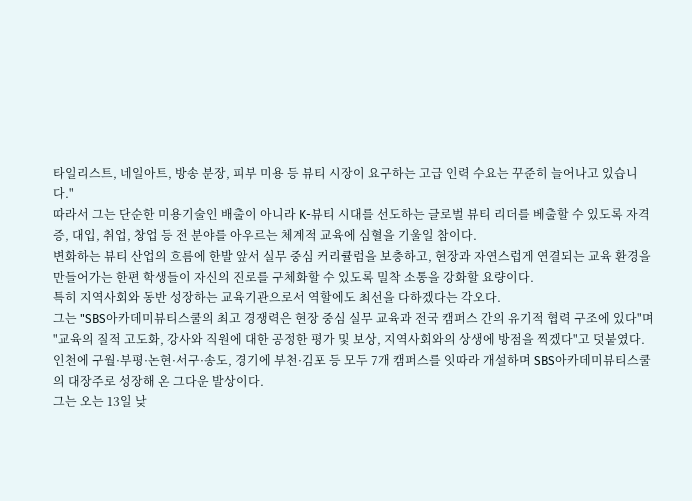타일리스트, 네일아트, 방송 분장, 피부 미용 등 뷰티 시장이 요구하는 고급 인력 수요는 꾸준히 늘어나고 있습니다."
따라서 그는 단순한 미용기술인 배출이 아니라 K-뷰티 시대를 선도하는 글로벌 뷰티 리더를 베출할 수 있도록 자격증, 대입, 취업, 창업 등 전 분야를 아우르는 체계적 교육에 심혈을 기울일 참이다.
변화하는 뷰티 산업의 흐름에 한발 앞서 실무 중심 커리큘럼을 보충하고, 현장과 자연스럽게 연결되는 교육 환경을 만들어가는 한편 학생들이 자신의 진로를 구체화할 수 있도록 밀착 소통을 강화할 요량이다.
특히 지역사회와 동반 성장하는 교육기관으로서 역할에도 최선을 다하겠다는 각오다.
그는 "SBS아카데미뷰티스쿨의 최고 경쟁력은 현장 중심 실무 교육과 전국 캠퍼스 간의 유기적 협력 구조에 있다"며 "교육의 질적 고도화, 강사와 직원에 대한 공정한 평가 및 보상, 지역사회와의 상생에 방점을 찍겠다"고 덧붙였다.
인천에 구월·부평·논현·서구·송도, 경기에 부천·김포 등 모두 7개 캠퍼스를 잇따라 개설하며 SBS아카데미뷰티스쿨의 대장주로 성장해 온 그다운 발상이다.
그는 오는 13일 낮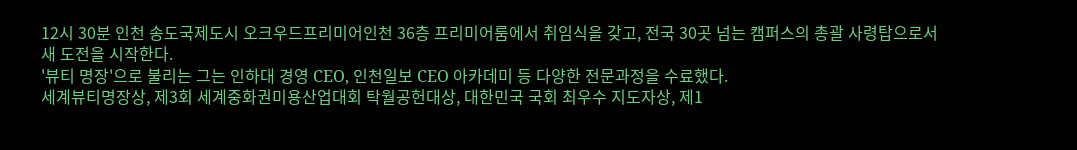12시 30분 인천 송도국제도시 오크우드프리미어인천 36층 프리미어룸에서 취임식을 갖고, 전국 30곳 넘는 캠퍼스의 총괄 사령탑으로서 새 도전을 시작한다.
'뷰티 명장'으로 불리는 그는 인하대 경영 CEO, 인천일보 CEO 아카데미 등 다양한 전문과정을 수료했다.
세계뷰티명장상, 제3회 세계중화권미용산업대회 탁월공헌대상, 대한민국 국회 최우수 지도자상, 제1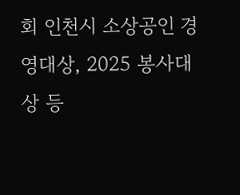회 인천시 소상공인 경영대상, 2025 봉사대상 등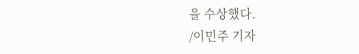을 수상했다.
/이민주 기자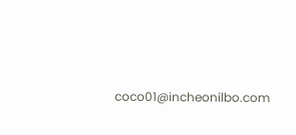coco01@incheonilbo.com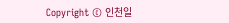Copyright © 인천일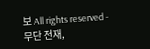보 All rights reserved - 무단 전재,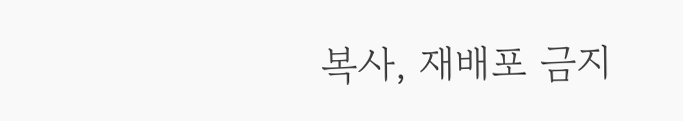복사, 재배포 금지